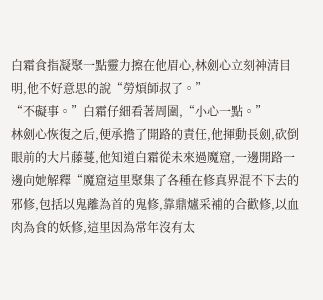白霜食指凝聚一點靈力擦在他眉心,林劍心立刻神清目明,他不好意思的說“勞煩師叔了。”
“不礙事。”白霜仔細看著周圍,“小心一點。”
林劍心恢復之后,便承擔了開路的責任,他揮動長劍,砍倒眼前的大片藤蔓,他知道白霜從未來過魔窟,一邊開路一邊向她解釋“魔窟這里聚集了各種在修真界混不下去的邪修,包括以鬼離為首的鬼修,靠鼎爐采補的合歡修,以血肉為食的妖修,這里因為常年沒有太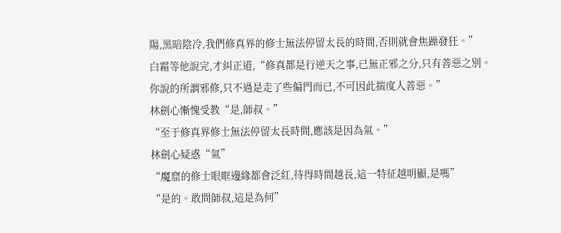陽,黑暗陰冷,我們修真界的修士無法停留太長的時間,否則就會焦躁發狂。”
白霜等他說完,才糾正道,“修真都是行逆天之事,已無正邪之分,只有善惡之別。你說的所謂邪修,只不過是走了些偏門而已,不可因此揣度人善惡。”
林劍心慚愧受教“是,師叔。”
“至于修真界修士無法停留太長時間,應該是因為氣。”
林劍心疑惑“氣”
“魔窟的修士眼眶邊緣都會泛紅,待得時間越長,這一特征越明顯,是嗎”
“是的。敢問師叔,這是為何”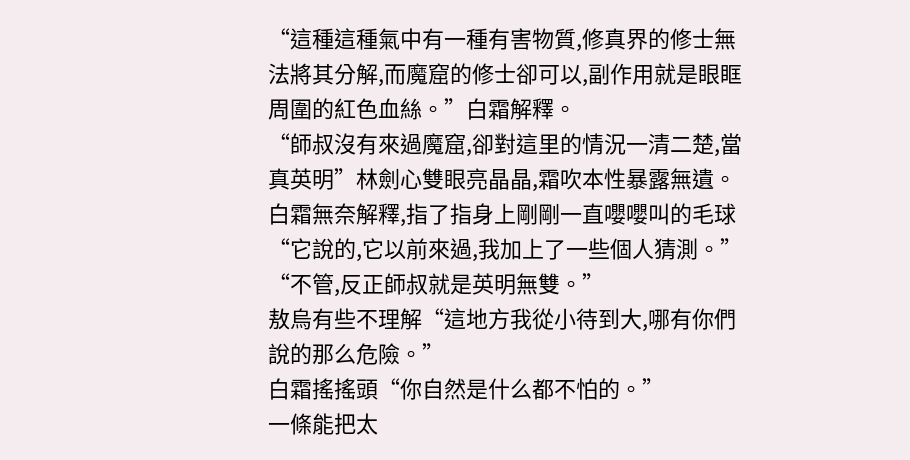“這種這種氣中有一種有害物質,修真界的修士無法將其分解,而魔窟的修士卻可以,副作用就是眼眶周圍的紅色血絲。”白霜解釋。
“師叔沒有來過魔窟,卻對這里的情況一清二楚,當真英明”林劍心雙眼亮晶晶,霜吹本性暴露無遺。
白霜無奈解釋,指了指身上剛剛一直嚶嚶叫的毛球“它說的,它以前來過,我加上了一些個人猜測。”
“不管,反正師叔就是英明無雙。”
敖烏有些不理解“這地方我從小待到大,哪有你們說的那么危險。”
白霜搖搖頭“你自然是什么都不怕的。”
一條能把太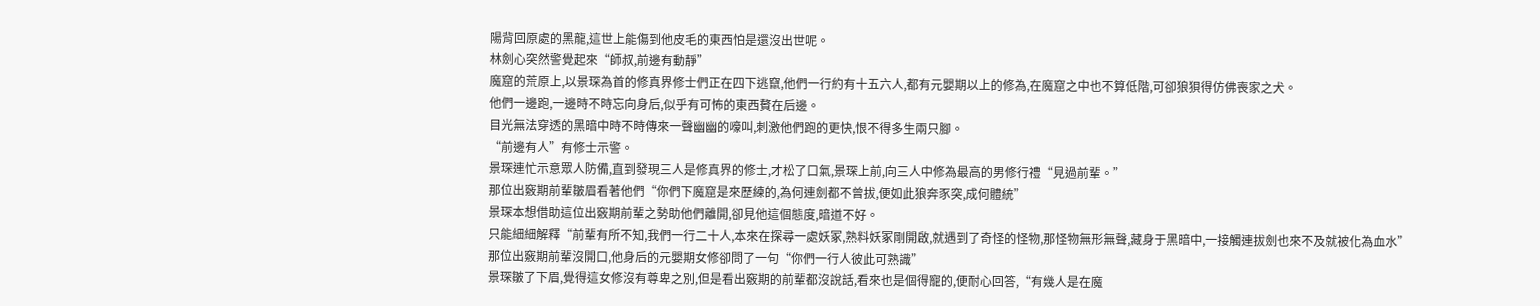陽背回原處的黑龍,這世上能傷到他皮毛的東西怕是還沒出世呢。
林劍心突然警覺起來“師叔,前邊有動靜”
魔窟的荒原上,以景琛為首的修真界修士們正在四下逃竄,他們一行約有十五六人,都有元嬰期以上的修為,在魔窟之中也不算低階,可卻狼狽得仿佛喪家之犬。
他們一邊跑,一邊時不時忘向身后,似乎有可怖的東西贅在后邊。
目光無法穿透的黑暗中時不時傳來一聲幽幽的嚎叫,刺激他們跑的更快,恨不得多生兩只腳。
“前邊有人”有修士示警。
景琛連忙示意眾人防備,直到發現三人是修真界的修士,才松了口氣,景琛上前,向三人中修為最高的男修行禮“見過前輩。”
那位出竅期前輩皺眉看著他們“你們下魔窟是來歷練的,為何連劍都不曾拔,便如此狼奔豕突,成何體統”
景琛本想借助這位出竅期前輩之勢助他們離開,卻見他這個態度,暗道不好。
只能細細解釋“前輩有所不知,我們一行二十人,本來在探尋一處妖冢,熟料妖冢剛開啟,就遇到了奇怪的怪物,那怪物無形無聲,藏身于黑暗中,一接觸連拔劍也來不及就被化為血水”
那位出竅期前輩沒開口,他身后的元嬰期女修卻問了一句“你們一行人彼此可熟識”
景琛皺了下眉,覺得這女修沒有尊卑之別,但是看出竅期的前輩都沒說話,看來也是個得寵的,便耐心回答,“有幾人是在魔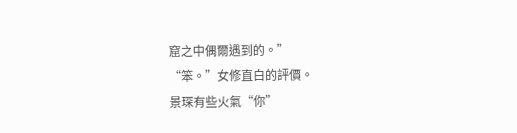窟之中偶爾遇到的。”
“笨。”女修直白的評價。
景琛有些火氣“你”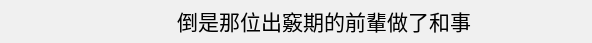倒是那位出竅期的前輩做了和事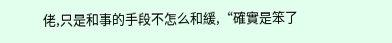佬,只是和事的手段不怎么和緩,“確實是笨了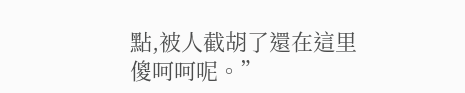點,被人截胡了還在這里傻呵呵呢。”